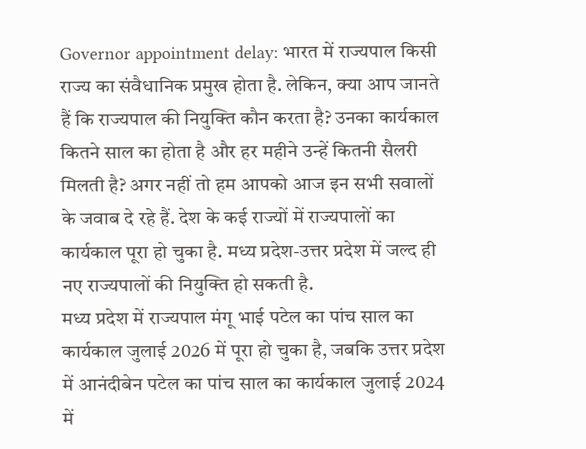Governor appointment delay: भारत में राज्यपाल किसी राज्य का संवैधानिक प्रमुख होता है. लेकिन, क्या आप जानते हैं कि राज्यपाल की नियुक्ति कौन करता है? उनका कार्यकाल कितने साल का होता है और हर महीने उन्हें कितनी सैलरी मिलती है? अगर नहीं तो हम आपको आज इन सभी सवालों के जवाब दे रहे हैं. देश के कई राज्यों में राज्यपालों का कार्यकाल पूरा हो चुका है. मध्य प्रदेश-उत्तर प्रदेश में जल्द ही नए राज्यपालों की नियुक्ति हो सकती है.
मध्य प्रदेश में राज्यपाल मंगू भाई पटेल का पांच साल का कार्यकाल जुलाई 2026 में पूरा हो चुका है, जबकि उत्तर प्रदेश में आनंदीबेन पटेल का पांच साल का कार्यकाल जुलाई 2024 में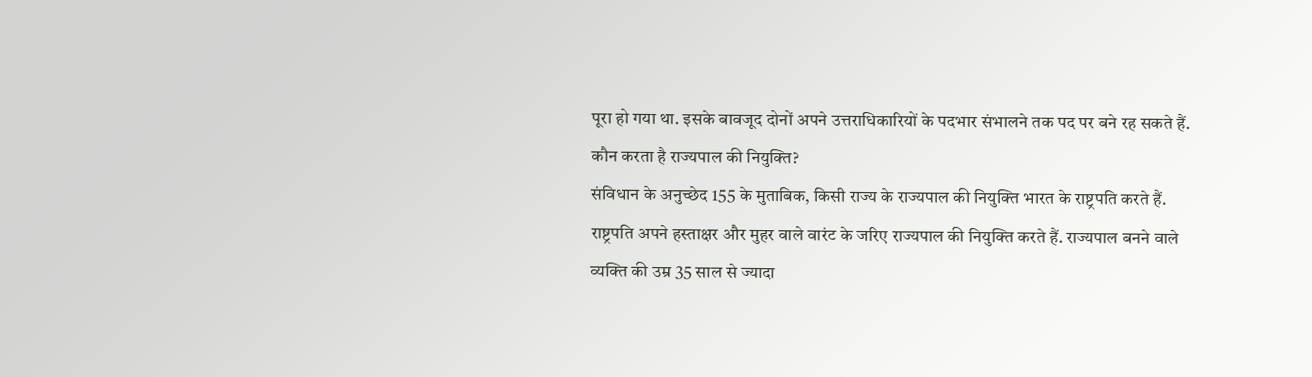पूरा हो गया था. इसके बावजूद दोनों अपने उत्तराधिकारियों के पदभार संभालने तक पद पर बने रह सकते हैं.
कौन करता है राज्यपाल की नियुक्ति?
संविधान के अनुच्छेद 155 के मुताबिक, किसी राज्य के राज्यपाल की नियुक्ति भारत के राष्ट्रपति करते हैं. राष्ट्रपति अपने हस्ताक्षर और मुहर वाले वारंट के जरिए राज्यपाल की नियुक्ति करते हैं. राज्यपाल बनने वाले व्यक्ति की उम्र 35 साल से ज्यादा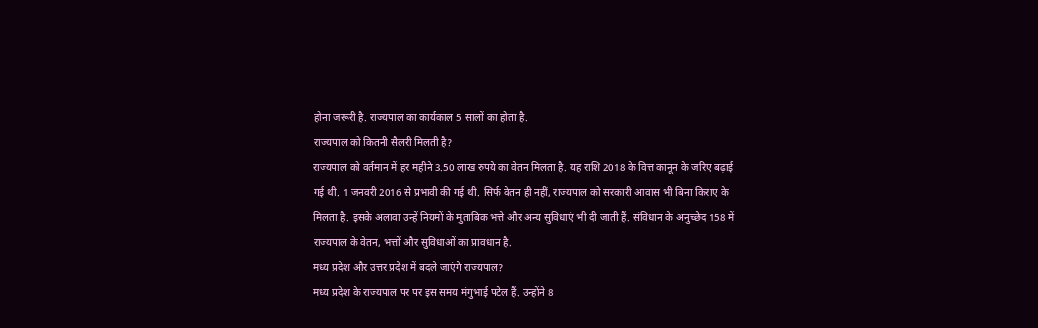होना जरूरी है. राज्यपाल का कार्यकाल 5 सालों का होता है.
राज्यपाल को कितनी सैलरी मिलती है?
राज्यपाल को वर्तमान में हर महीने 3.50 लाख रुपये का वेतन मिलता है. यह राशि 2018 के वित्त कानून के जरिए बढ़ाई गई थी. 1 जनवरी 2016 से प्रभावी की गई थी. सिर्फ वेतन ही नहीं, राज्यपाल को सरकारी आवास भी बिना किराए के मिलता है. इसके अलावा उन्हें नियमों के मुताबिक भत्ते और अन्य सुविधाएं भी दी जाती हैं. संविधान के अनुच्छेद 158 में राज्यपाल के वेतन, भत्तों और सुविधाओं का प्रावधान है.
मध्य प्रदेश और उत्तर प्रदेश में बदले जाएंगे राज्यपाल?
मध्य प्रदेश के राज्यपाल पर पर इस समय मंगुभाई पटेल हैं. उन्होंने 8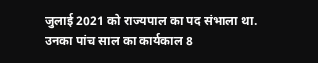जुलाई 2021 को राज्यपाल का पद संभाला था. उनका पांच साल का कार्यकाल 8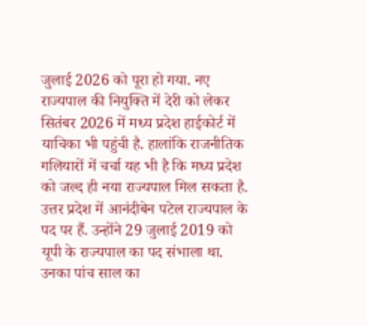जुलाई 2026 को पूरा हो गया. नए राज्यपाल की नियुक्ति में देरी को लेकर सितंबर 2026 में मध्य प्रदेश हाईकोर्ट में याचिका भी पहुंची है. हालांकि राजनीतिक गलियारों में चर्चा यह भी है कि मध्य प्रदेश को जल्द ही नया राज्यपाल मिल सकता है.
उत्तर प्रदेश में आनंदीबेन पटेल राज्यपाल के पद पर हैं. उन्होंने 29 जुलाई 2019 को यूपी के राज्यपाल का पद संभाला था. उनका पांच साल का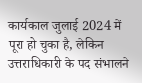कार्यकाल जुलाई 2024 में पूरा हो चुका है, लेकिन उत्तराधिकारी के पद संभालने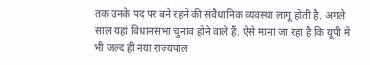तक उनके पद पर बने रहने की संवैधानिक व्यवस्था लागू होती है. अगले साल यहां विधानसभा चुनाव होने वाले हैं. ऐसे माना जा रहा है कि यूपी में भी जल्द ही नया राज्यपाल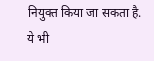नियुक्त किया जा सकता है.
ये भी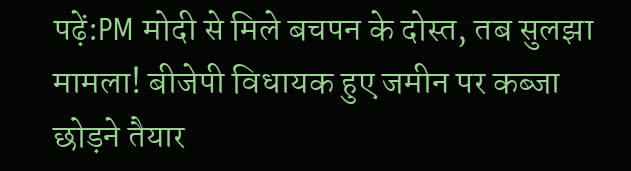पढ़ें:PM मोदी से मिले बचपन के दोस्त, तब सुलझा मामला! बीजेपी विधायक हुए जमीन पर कब्जा छोड़ने तैयार